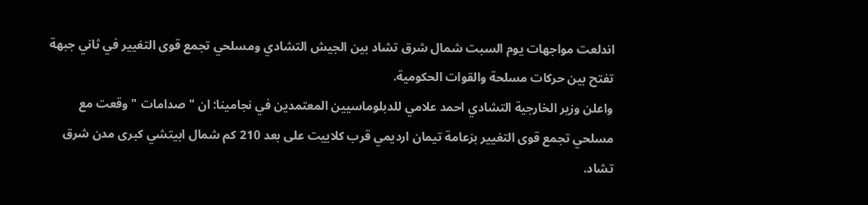اندلعت مواجهات يوم السبت شمال شرق تشاد بين الجيش التشادي ومسلحي تجمع قوى التغيير في ثاني جبهة تفتح بين حرکات مسلحة والقوات الحکومية.
واعلن وزير الخارجية التشادي احمد علامي للدبلوماسيين المعتمدين في نجامينا: ان " صدامات " وقعت مع مسلحي تجمع قوى التغيير بزعامة تيمان ارديمي قرب کلاييت على بعد 210 کم شمال ابيتشي کبرى مدن شرق تشاد.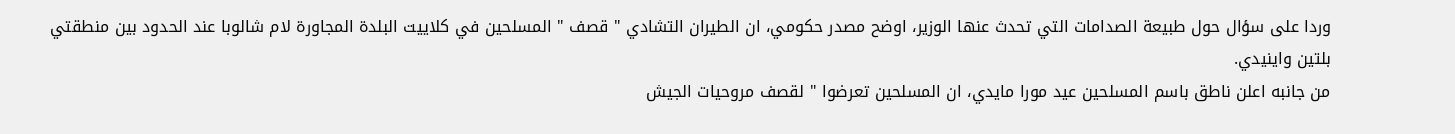وردا على سؤال حول طبيعة الصدامات التي تحدث عنها الوزير، اوضح مصدر حکومي، ان الطيران التشادي " قصف " المسلحين في کلاييت البلدة المجاورة لام شالوبا عند الحدود بين منطقتي بلتين واينيدي.
من جانبه اعلن ناطق باسم المسلحين عيد مورا مايدي، ان المسلحين تعرضوا " لقصف مروحيات الجيش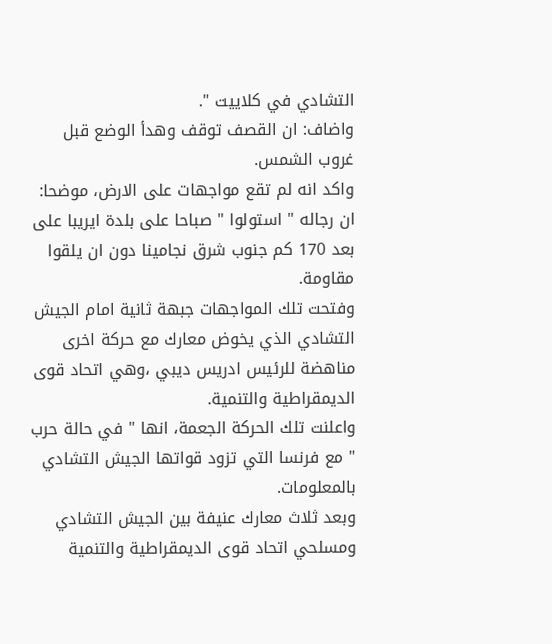التشادي في کلاييت ".
واضاف: ان القصف توقف وهدأ الوضع قبل غروب الشمس.
واکد انه لم تقع مواجهات على الارض، موضحا: ان رجاله " استولوا " صباحا على بلدة ايريبا على بعد 170 کم جنوب شرق نجامينا دون ان يلقوا مقاومة.
وفتحت تلك المواجهات جبهة ثانية امام الجيش التشادي الذي يخوض معارك مع حرکة اخرى مناهضة للرئيس ادريس ديبي ،وهي اتحاد قوى الديمقراطية والتنمية.
واعلنت تلك الحرکة الجعمة، انها " في حالة حرب " مع فرنسا التي تزود قواتها الجيش التشادي بالمعلومات.
وبعد ثلاث معارك عنيفة بين الجيش التشادي ومسلحي اتحاد قوى الديمقراطية والتنمية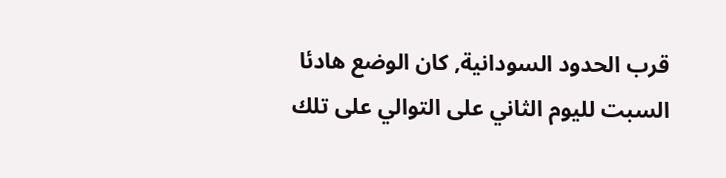قرب الحدود السودانية, کان الوضع هادئا السبت لليوم الثاني على التوالي على تلك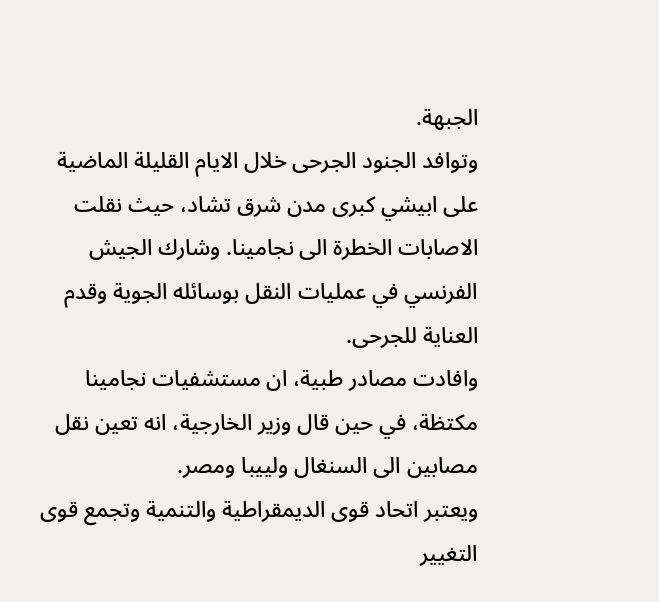الجبهة.
وتوافد الجنود الجرحى خلال الايام القليلة الماضية على ابيشي کبرى مدن شرق تشاد، حيث نقلت الاصابات الخطرة الى نجامينا. وشارك الجيش الفرنسي في عمليات النقل بوسائله الجوية وقدم العناية للجرحى.
وافادت مصادر طبية، ان مستشفيات نجامينا مکتظة، في حين قال وزير الخارجية، انه تعين نقل مصابين الى السنغال ولييبا ومصر.
ويعتبر اتحاد قوى الديمقراطية والتنمية وتجمع قوى التغيير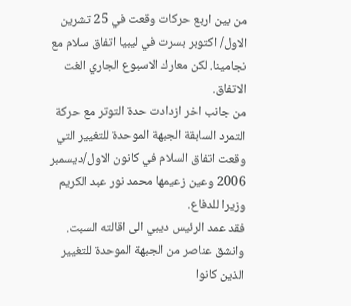من بين اربع حرکات وقعت في 25 تشرين الاول/ اکتوبر بسرت في ليبيا اتفاق سلام مع نجامينا. لکن معارك الاسبوع الجاري الغت الاتفاق.
من جانب اخر ازدادت حدة التوتر مع حرکة التمرد السابقة الجبهة الموحدة للتغيير التي وقعت اتفاق السلام في کانون الاول/ديسمبر 2006 وعين زعيمها محمد نور عبد الکريم وزيرا للدفاع.
فقد عمد الرئيس ديبي الى اقالته السبت.
وانشق عناصر من الجبهة الموحدة للتغيير الذين کانوا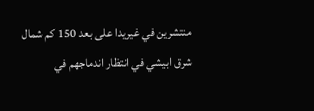منتشرين في غيريدا على بعد 150 کم شمال شرق ابيشي في انتظار اندماجهم في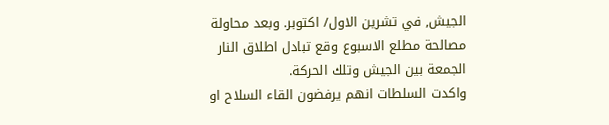الجيش, في تشرين الاول/ اکتوبر. وبعد محاولة مصالحة مطلع الاسبوع وقع تبادل اطلاق النار الجمعة بين الجيش وتلك الحرکة.
واکدت السلطات انهم يرفضون القاء السلاح او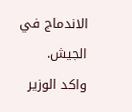الاندماج في الجيش.
واکد الوزير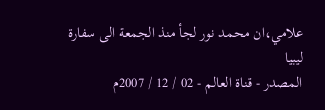علامي،ان محمد نور لجأ منذ الجمعة الى سفارة ليبيا
المصدر - قناة العالم - 02 / 12 / 2007م